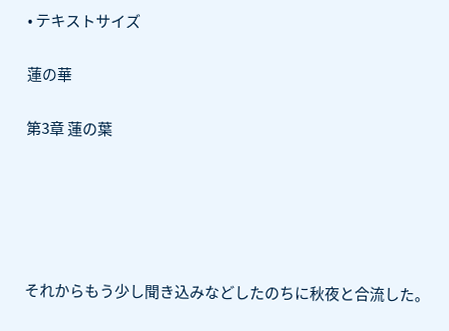• テキストサイズ

蓮の華

第3章 蓮の葉





それからもう少し聞き込みなどしたのちに秋夜と合流した。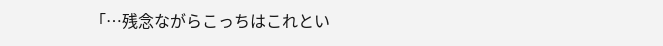「…残念ながらこっちはこれとい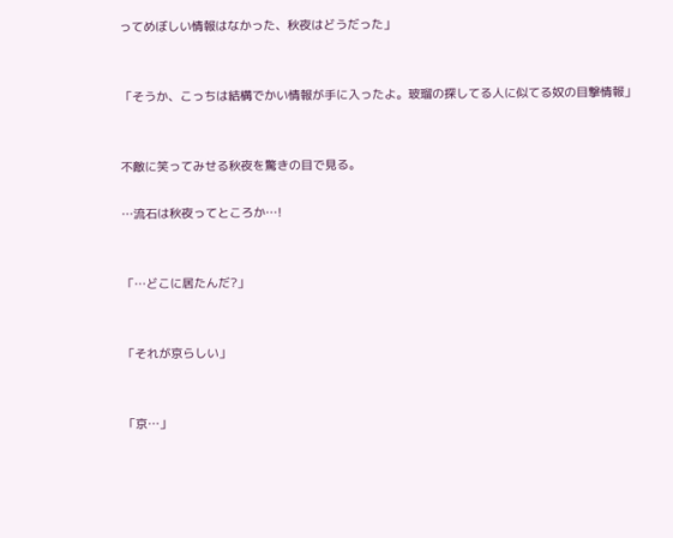ってめぼしい情報はなかった、秋夜はどうだった」


「そうか、こっちは結構でかい情報が手に入ったよ。玻瑠の探してる人に似てる奴の目撃情報」


不敵に笑ってみせる秋夜を驚きの目で見る。

…流石は秋夜ってところか…!


「…どこに居たんだ?」


「それが京らしい」


「京…」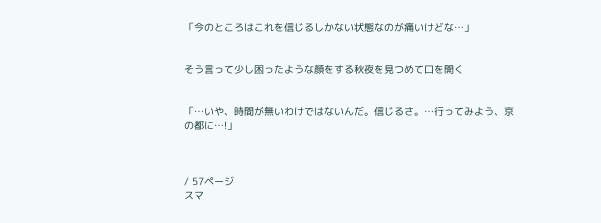「今のところはこれを信じるしかない状態なのが痛いけどな…」


そう言って少し困ったような顔をする秋夜を見つめて口を開く


「…いや、時間が無いわけではないんだ。信じるさ。…行ってみよう、京の都に…!」



/ 57ページ
スマ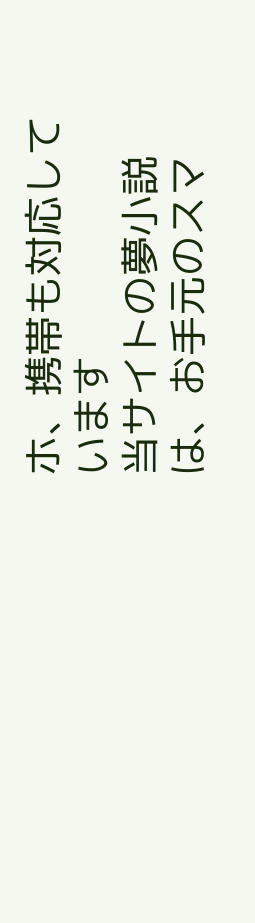ホ、携帯も対応しています
当サイトの夢小説は、お手元のスマ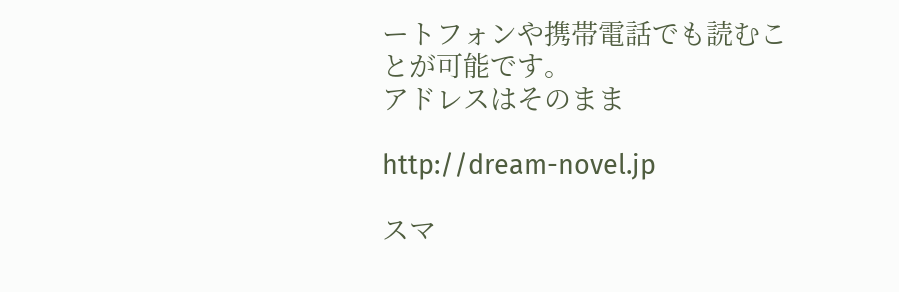ートフォンや携帯電話でも読むことが可能です。
アドレスはそのまま

http://dream-novel.jp

スマ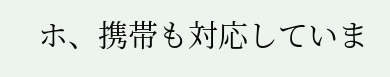ホ、携帯も対応していま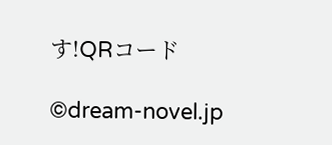す!QRコード

©dream-novel.jp